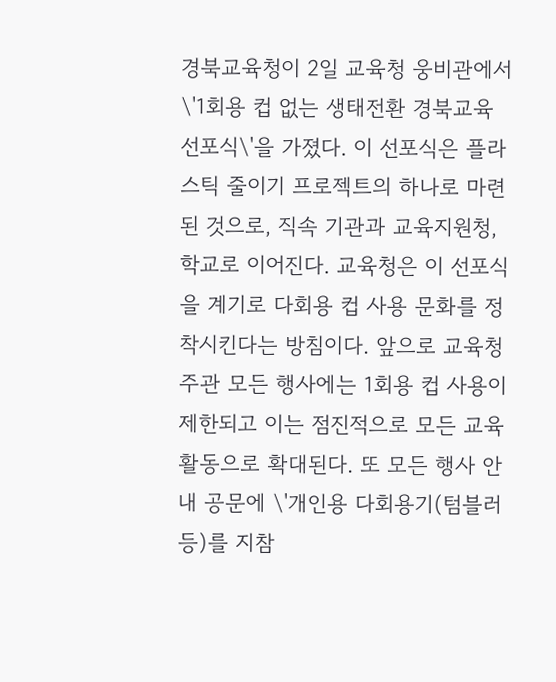경북교육청이 2일 교육청 웅비관에서 \'1회용 컵 없는 생태전환 경북교육 선포식\'을 가졌다. 이 선포식은 플라스틱 줄이기 프로젝트의 하나로 마련된 것으로, 직속 기관과 교육지원청, 학교로 이어진다. 교육청은 이 선포식을 계기로 다회용 컵 사용 문화를 정착시킨다는 방침이다. 앞으로 교육청 주관 모든 행사에는 1회용 컵 사용이 제한되고 이는 점진적으로 모든 교육 활동으로 확대된다. 또 모든 행사 안내 공문에 \'개인용 다회용기(텀블러 등)를 지참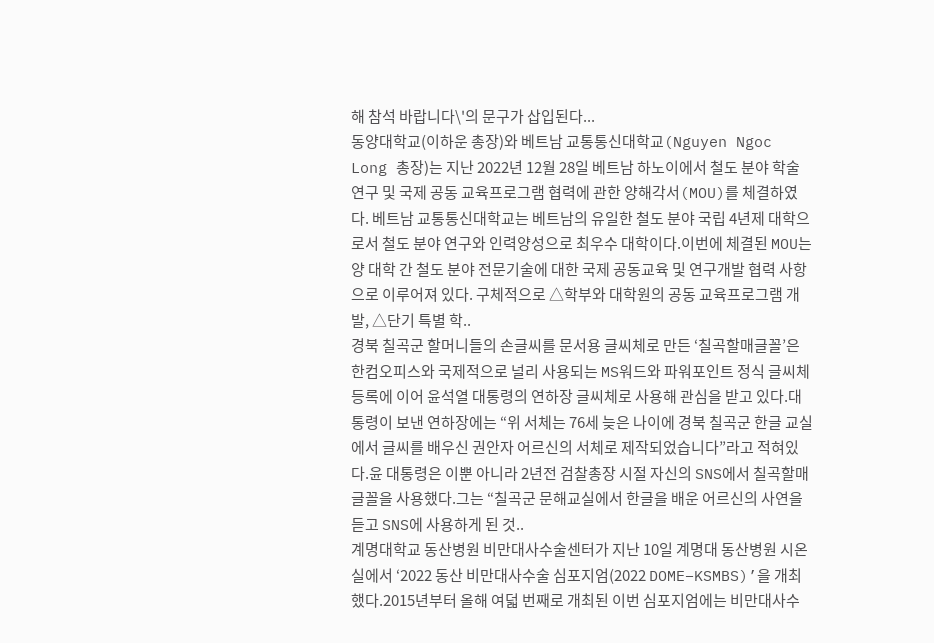해 참석 바랍니다\'의 문구가 삽입된다...
동양대학교(이하운 총장)와 베트남 교통통신대학교(Nguyen Ngoc Long 총장)는 지난 2022년 12월 28일 베트남 하노이에서 철도 분야 학술연구 및 국제 공동 교육프로그램 협력에 관한 양해각서(MOU)를 체결하였다. 베트남 교통통신대학교는 베트남의 유일한 철도 분야 국립 4년제 대학으로서 철도 분야 연구와 인력양성으로 최우수 대학이다.이번에 체결된 MOU는 양 대학 간 철도 분야 전문기술에 대한 국제 공동교육 및 연구개발 협력 사항으로 이루어져 있다. 구체적으로 △학부와 대학원의 공동 교육프로그램 개발, △단기 특별 학..
경북 칠곡군 할머니들의 손글씨를 문서용 글씨체로 만든 ‘칠곡할매글꼴’은 한컴오피스와 국제적으로 널리 사용되는 MS워드와 파워포인트 정식 글씨체 등록에 이어 윤석열 대통령의 연하장 글씨체로 사용해 관심을 받고 있다.대통령이 보낸 연하장에는 “위 서체는 76세 늦은 나이에 경북 칠곡군 한글 교실에서 글씨를 배우신 권안자 어르신의 서체로 제작되었습니다”라고 적혀있다.윤 대통령은 이뿐 아니라 2년전 검찰총장 시절 자신의 SNS에서 칠곡할매글꼴을 사용했다.그는 “칠곡군 문해교실에서 한글을 배운 어르신의 사연을 듣고 SNS에 사용하게 된 것..
계명대학교 동산병원 비만대사수술센터가 지난 10일 계명대 동산병원 시온실에서 ‘2022 동산 비만대사수술 심포지엄(2022 DOME–KSMBS)’을 개최했다.2015년부터 올해 여덟 번째로 개최된 이번 심포지엄에는 비만대사수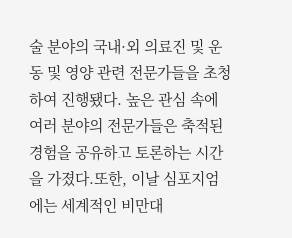술 분야의 국내·외 의료진 및 운동 및 영양 관련 전문가들을 초청하여 진행됐다. 높은 관심 속에 여러 분야의 전문가들은 축적된 경험을 공유하고 토론하는 시간을 가졌다.또한, 이날 심포지엄에는 세계적인 비만대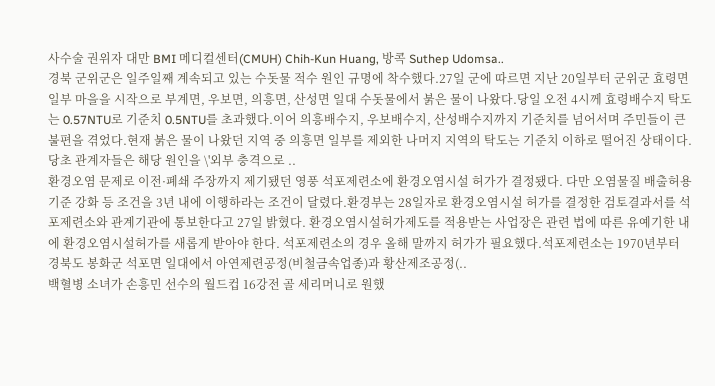사수술 권위자 대만 BMI 메디컬센터(CMUH) Chih-Kun Huang, 방콕 Suthep Udomsa..
경북 군위군은 일주일째 계속되고 있는 수돗물 적수 원인 규명에 착수했다.27일 군에 따르면 지난 20일부터 군위군 효령면 일부 마을을 시작으로 부계면, 우보면, 의흥면, 산성면 일대 수돗물에서 붉은 물이 나왔다.당일 오전 4시께 효령배수지 탁도는 0.57NTU로 기준치 0.5NTU를 초과했다.이어 의흥배수지, 우보배수지, 산성배수지까지 기준치를 넘어서며 주민들이 큰 불편을 겪었다.현재 붉은 물이 나왔던 지역 중 의흥면 일부를 제외한 나머지 지역의 탁도는 기준치 이하로 떨어진 상태이다.당초 관계자들은 해당 원인을 \'외부 충격으로 ..
환경오염 문제로 이전·폐쇄 주장까지 제기됐던 영풍 석포제련소에 환경오염시설 허가가 결정됐다. 다만 오염물질 배출허용기준 강화 등 조건을 3년 내에 이행하라는 조건이 달렸다.환경부는 28일자로 환경오염시설 허가를 결정한 검토결과서를 석포제련소와 관계기관에 통보한다고 27일 밝혔다. 환경오염시설허가제도를 적용받는 사업장은 관련 법에 따른 유예기한 내에 환경오염시설허가를 새롭게 받아야 한다. 석포제련소의 경우 올해 말까지 허가가 필요했다.석포제련소는 1970년부터 경북도 봉화군 석포면 일대에서 아연제련공정(비철금속업종)과 황산제조공정(..
백혈병 소녀가 손흥민 선수의 월드컵 16강전 골 세리머니로 원했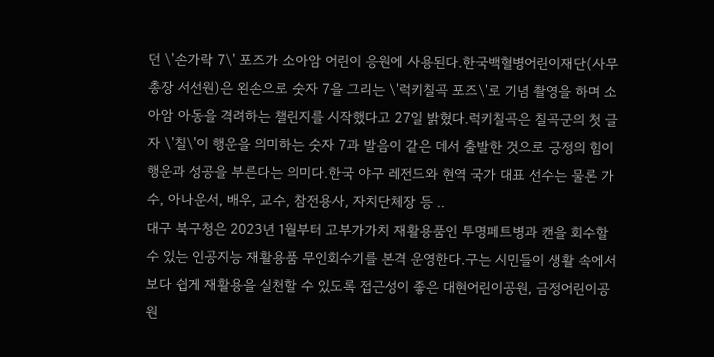던 \'손가락 7\' 포즈가 소아암 어린이 응원에 사용된다.한국백혈병어린이재단(사무총장 서선원)은 왼손으로 숫자 7을 그리는 \'럭키칠곡 포즈\'로 기념 촬영을 하며 소아암 아동을 격려하는 챌린지를 시작했다고 27일 밝혔다.럭키칠곡은 칠곡군의 첫 글자 \'칠\'이 행운을 의미하는 숫자 7과 발음이 같은 데서 출발한 것으로 긍정의 힘이 행운과 성공을 부른다는 의미다.한국 야구 레전드와 현역 국가 대표 선수는 물론 가수, 아나운서, 배우, 교수, 참전용사, 자치단체장 등 ..
대구 북구청은 2023년 1월부터 고부가가치 재활용품인 투명페트병과 캔을 회수할 수 있는 인공지능 재활용품 무인회수기를 본격 운영한다.구는 시민들이 생활 속에서 보다 쉽게 재활용을 실천할 수 있도록 접근성이 좋은 대현어린이공원, 금정어린이공원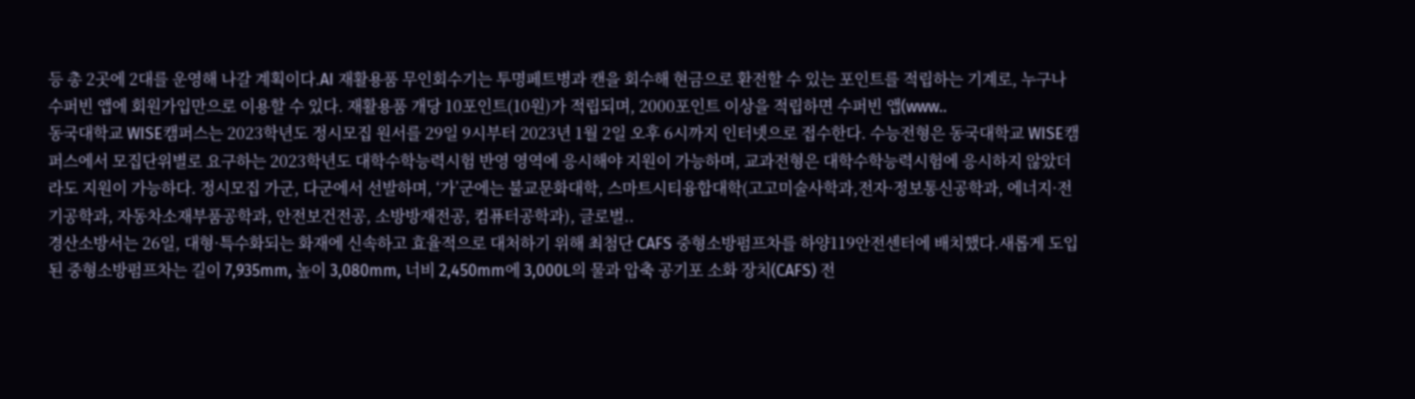등 총 2곳에 2대를 운영해 나갈 계획이다.AI 재활용품 무인회수기는 투명페트병과 캔을 회수해 현금으로 환전할 수 있는 포인트를 적립하는 기계로, 누구나 수퍼빈 앱에 회원가입만으로 이용할 수 있다. 재활용품 개당 10포인트(10원)가 적립되며, 2000포인트 이상을 적립하면 수퍼빈 앱(www..
동국대학교 WISE캠퍼스는 2023학년도 정시모집 원서를 29일 9시부터 2023년 1월 2일 오후 6시까지 인터넷으로 접수한다. 수능전형은 동국대학교 WISE캠퍼스에서 모집단위별로 요구하는 2023학년도 대학수학능력시험 반영 영역에 응시해야 지원이 가능하며, 교과전형은 대학수학능력시험에 응시하지 않았더라도 지원이 가능하다. 정시모집 가군, 다군에서 선발하며, ‘가’군에는 불교문화대학, 스마트시티융합대학(고고미술사학과,전자·정보통신공학과, 에너지·전기공학과, 자동차소재부품공학과, 안전보건전공, 소방방재전공, 컴퓨터공학과), 글로벌..
경산소방서는 26일, 대형·특수화되는 화재에 신속하고 효율적으로 대처하기 위해 최첨단 CAFS 중형소방펌프차를 하양119안전센터에 배치했다.새롭게 도입된 중형소방펌프차는 길이 7,935mm, 높이 3,080mm, 너비 2,450mm에 3,000L의 물과 압축 공기포 소화 장치(CAFS) 전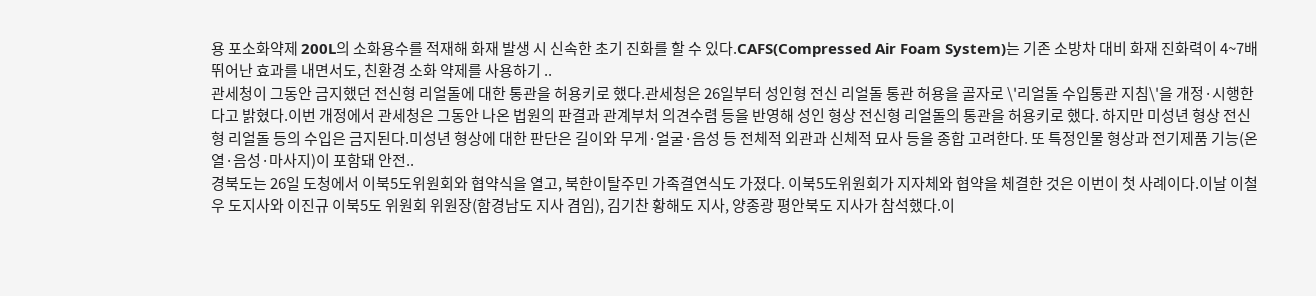용 포소화약제 200L의 소화용수를 적재해 화재 발생 시 신속한 초기 진화를 할 수 있다.CAFS(Compressed Air Foam System)는 기존 소방차 대비 화재 진화력이 4~7배 뛰어난 효과를 내면서도, 친환경 소화 약제를 사용하기 ..
관세청이 그동안 금지했던 전신형 리얼돌에 대한 통관을 허용키로 했다.관세청은 26일부터 성인형 전신 리얼돌 통관 허용을 골자로 \'리얼돌 수입통관 지침\'을 개정·시행한다고 밝혔다.이번 개정에서 관세청은 그동안 나온 법원의 판결과 관계부처 의견수렴 등을 반영해 성인 형상 전신형 리얼돌의 통관을 허용키로 했다. 하지만 미성년 형상 전신형 리얼돌 등의 수입은 금지된다.미성년 형상에 대한 판단은 길이와 무게·얼굴·음성 등 전체적 외관과 신체적 묘사 등을 종합 고려한다. 또 특정인물 형상과 전기제품 기능(온열·음성·마사지)이 포함돼 안전..
경북도는 26일 도청에서 이북5도위원회와 협약식을 열고, 북한이탈주민 가족결연식도 가졌다. 이북5도위원회가 지자체와 협약을 체결한 것은 이번이 첫 사례이다.이날 이철우 도지사와 이진규 이북5도 위원회 위원장(함경남도 지사 겸임), 김기찬 황해도 지사, 양종광 평안북도 지사가 참석했다.이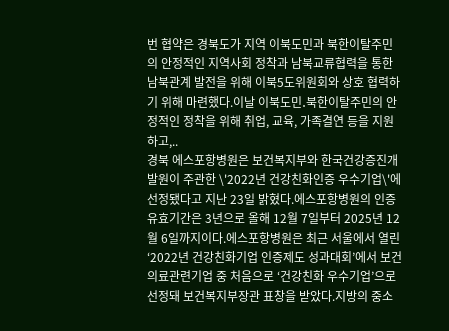번 협약은 경북도가 지역 이북도민과 북한이탈주민의 안정적인 지역사회 정착과 남북교류협력을 통한 남북관계 발전을 위해 이북5도위원회와 상호 협력하기 위해 마련했다.이날 이북도민․북한이탈주민의 안정적인 정착을 위해 취업, 교육, 가족결연 등을 지원하고,..
경북 에스포항병원은 보건복지부와 한국건강증진개발원이 주관한 \'2022년 건강친화인증 우수기업\'에 선정됐다고 지난 23일 밝혔다.에스포항병원의 인증 유효기간은 3년으로 올해 12월 7일부터 2025년 12월 6일까지이다.에스포항병원은 최근 서울에서 열린 ‘2022년 건강친화기업 인증제도 성과대회’에서 보건의료관련기업 중 처음으로 ‘건강친화 우수기업’으로 선정돼 보건복지부장관 표창을 받았다.지방의 중소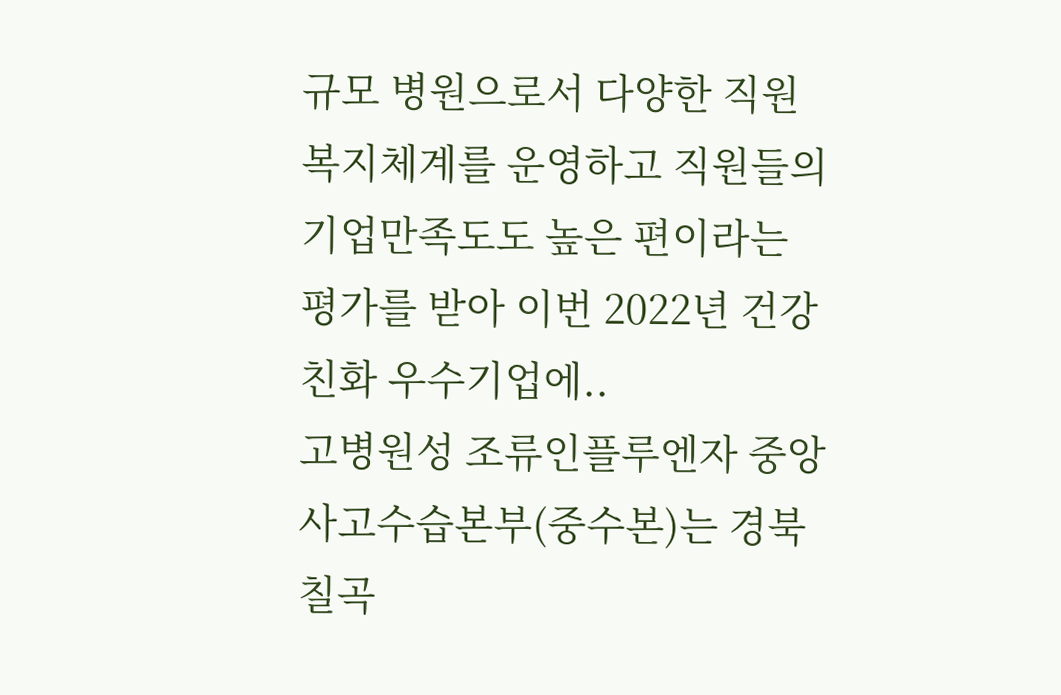규모 병원으로서 다양한 직원 복지체계를 운영하고 직원들의 기업만족도도 높은 편이라는 평가를 받아 이번 2022년 건강친화 우수기업에..
고병원성 조류인플루엔자 중앙사고수습본부(중수본)는 경북 칠곡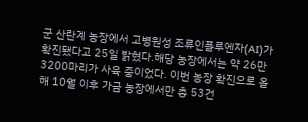군 산란계 농장에서 고병원성 조류인플루엔자(AI)가 확진됐다고 25일 밝혔다.해당 농장에서는 약 26만3200마리가 사육 중이었다. 이번 농장 확진으로 올해 10월 이후 가금 농장에서만 총 53건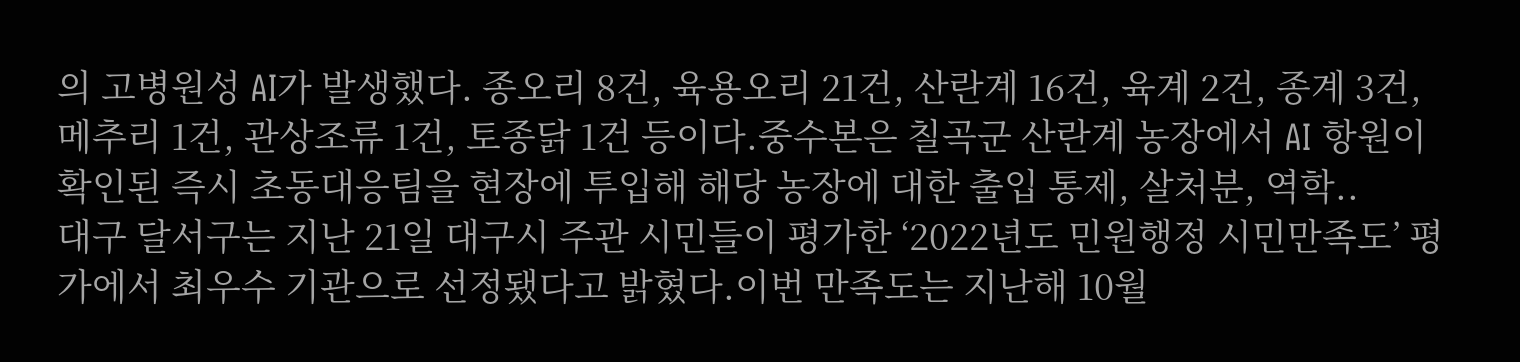의 고병원성 AI가 발생했다. 종오리 8건, 육용오리 21건, 산란계 16건, 육계 2건, 종계 3건, 메추리 1건, 관상조류 1건, 토종닭 1건 등이다.중수본은 칠곡군 산란계 농장에서 AI 항원이 확인된 즉시 초동대응팀을 현장에 투입해 해당 농장에 대한 출입 통제, 살처분, 역학..
대구 달서구는 지난 21일 대구시 주관 시민들이 평가한 ‘2022년도 민원행정 시민만족도’ 평가에서 최우수 기관으로 선정됐다고 밝혔다.이번 만족도는 지난해 10월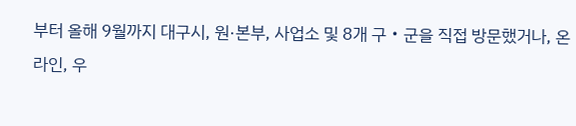부터 올해 9월까지 대구시, 원·본부, 사업소 및 8개 구‧군을 직접 방문했거나, 온라인, 우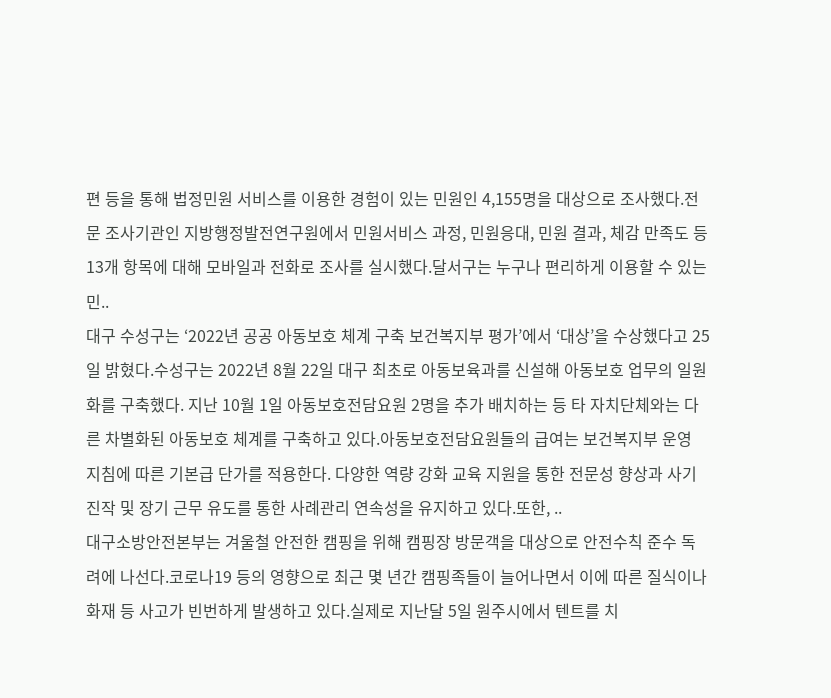편 등을 통해 법정민원 서비스를 이용한 경험이 있는 민원인 4,155명을 대상으로 조사했다.전문 조사기관인 지방행정발전연구원에서 민원서비스 과정, 민원응대, 민원 결과, 체감 만족도 등 13개 항목에 대해 모바일과 전화로 조사를 실시했다.달서구는 누구나 편리하게 이용할 수 있는 민..
대구 수성구는 ‘2022년 공공 아동보호 체계 구축 보건복지부 평가’에서 ‘대상’을 수상했다고 25일 밝혔다.수성구는 2022년 8월 22일 대구 최초로 아동보육과를 신설해 아동보호 업무의 일원화를 구축했다. 지난 10월 1일 아동보호전담요원 2명을 추가 배치하는 등 타 자치단체와는 다른 차별화된 아동보호 체계를 구축하고 있다.아동보호전담요원들의 급여는 보건복지부 운영 지침에 따른 기본급 단가를 적용한다. 다양한 역량 강화 교육 지원을 통한 전문성 향상과 사기진작 및 장기 근무 유도를 통한 사례관리 연속성을 유지하고 있다.또한, ..
대구소방안전본부는 겨울철 안전한 캠핑을 위해 캠핑장 방문객을 대상으로 안전수칙 준수 독려에 나선다.코로나19 등의 영향으로 최근 몇 년간 캠핑족들이 늘어나면서 이에 따른 질식이나 화재 등 사고가 빈번하게 발생하고 있다.실제로 지난달 5일 원주시에서 텐트를 치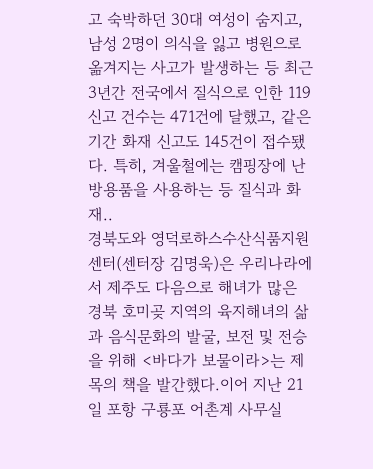고 숙박하던 30대 여성이 숨지고, 남성 2명이 의식을 잃고 병원으로 옮겨지는 사고가 발생하는 등 최근 3년간 전국에서 질식으로 인한 119신고 건수는 471건에 달했고, 같은 기간 화재 신고도 145건이 접수됐다. 특히, 겨울철에는 캠핑장에 난방용품을 사용하는 등 질식과 화재..
경북도와 영덕로하스수산식품지원센터(센터장 김명욱)은 우리나라에서 제주도 다음으로 해녀가 많은 경북 호미곶 지역의 육지해녀의 삶과 음식문화의 발굴, 보전 및 전승을 위해 <바다가 보물이라>는 제목의 책을 발간했다.이어 지난 21일 포항 구룡포 어촌계 사무실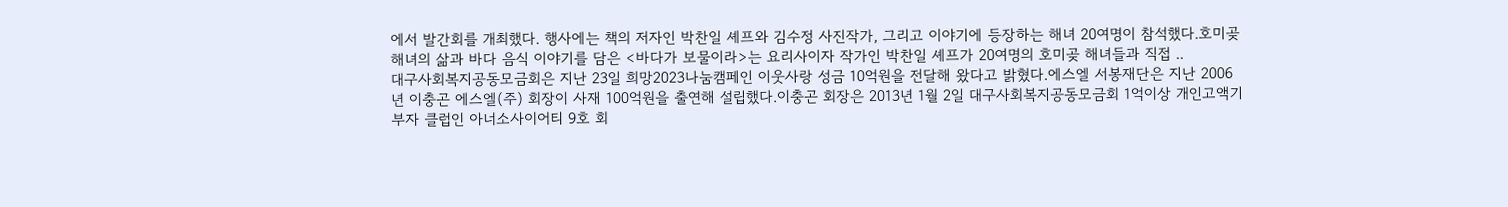에서 발간회를 개최했다. 행사에는 책의 저자인 박찬일 셰프와 김수정 사진작가, 그리고 이야기에 등장하는 해녀 20여명이 참석했다.호미곶 해녀의 삶과 바다 음식 이야기를 담은 <바다가 보물이라>는 요리사이자 작가인 박찬일 셰프가 20여명의 호미곶 해녀들과 직접 ..
대구사회복지공동모금회은 지난 23일 희망2023나눔캠페인 이웃사랑 성금 10억원을 전달해 왔다고 밝혔다.에스엘 서봉재단은 지난 2006년 이충곤 에스엘(주) 회장이 사재 100억원을 출연해 설립했다.이충곤 회장은 2013년 1월 2일 대구사회복지공동모금회 1억이상 개인고액기부자 클럽인 아너소사이어티 9호 회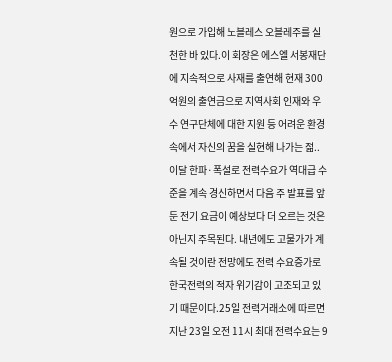원으로 가입해 노블레스 오블레주를 실천한 바 있다.이 회장은 에스엘 서봉재단에 지속적으로 사재를 출연해 현재 300억원의 출연금으로 지역사회 인재와 우수 연구단체에 대한 지원 등 어려운 환경 속에서 자신의 꿈을 실현해 나가는 젊..
이달 한파·폭설로 전력수요가 역대급 수준을 계속 경신하면서 다음 주 발표를 앞둔 전기 요금이 예상보다 더 오르는 것은 아닌지 주목된다. 내년에도 고물가가 계속될 것이란 전망에도 전력 수요증가로 한국전력의 적자 위기감이 고조되고 있기 때문이다.25일 전력거래소에 따르면 지난 23일 오전 11시 최대 전력수요는 9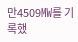만4509㎿를 기록했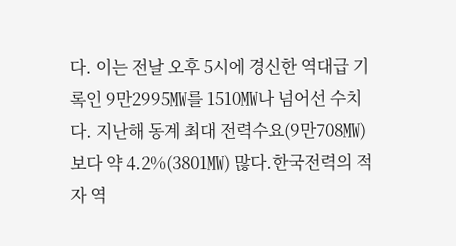다. 이는 전날 오후 5시에 경신한 역대급 기록인 9만2995㎿를 1510㎿나 넘어선 수치다. 지난해 동계 최대 전력수요(9만708㎿)보다 약 4.2%(3801㎿) 많다.한국전력의 적자 역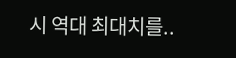시 역대 최대치를..